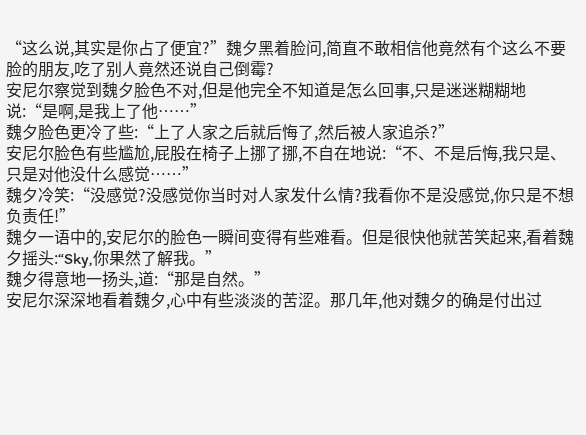“这么说,其实是你占了便宜?”魏夕黑着脸问,简直不敢相信他竟然有个这么不要脸的朋友,吃了别人竟然还说自己倒霉?
安尼尔察觉到魏夕脸色不对,但是他完全不知道是怎么回事,只是迷迷糊糊地说:“是啊,是我上了他……”
魏夕脸色更冷了些:“上了人家之后就后悔了,然后被人家追杀?”
安尼尔脸色有些尴尬,屁股在椅子上挪了挪,不自在地说:“不、不是后悔,我只是、只是对他没什么感觉……”
魏夕冷笑:“没感觉?没感觉你当时对人家发什么情?我看你不是没感觉,你只是不想负责任!”
魏夕一语中的,安尼尔的脸色一瞬间变得有些难看。但是很快他就苦笑起来,看着魏夕摇头:“Sky,你果然了解我。”
魏夕得意地一扬头,道:“那是自然。”
安尼尔深深地看着魏夕,心中有些淡淡的苦涩。那几年,他对魏夕的确是付出过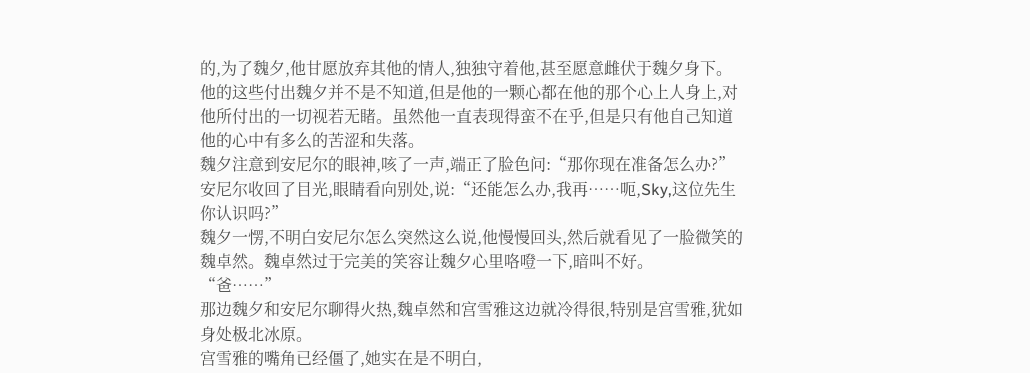的,为了魏夕,他甘愿放弃其他的情人,独独守着他,甚至愿意雌伏于魏夕身下。他的这些付出魏夕并不是不知道,但是他的一颗心都在他的那个心上人身上,对他所付出的一切视若无睹。虽然他一直表现得蛮不在乎,但是只有他自己知道他的心中有多么的苦涩和失落。
魏夕注意到安尼尔的眼神,咳了一声,端正了脸色问:“那你现在准备怎么办?”
安尼尔收回了目光,眼睛看向别处,说:“还能怎么办,我再……呃,Sky,这位先生你认识吗?”
魏夕一愣,不明白安尼尔怎么突然这么说,他慢慢回头,然后就看见了一脸微笑的魏卓然。魏卓然过于完美的笑容让魏夕心里咯噔一下,暗叫不好。
“爸……”
那边魏夕和安尼尔聊得火热,魏卓然和宫雪雅这边就冷得很,特别是宫雪雅,犹如身处极北冰原。
宫雪雅的嘴角已经僵了,她实在是不明白,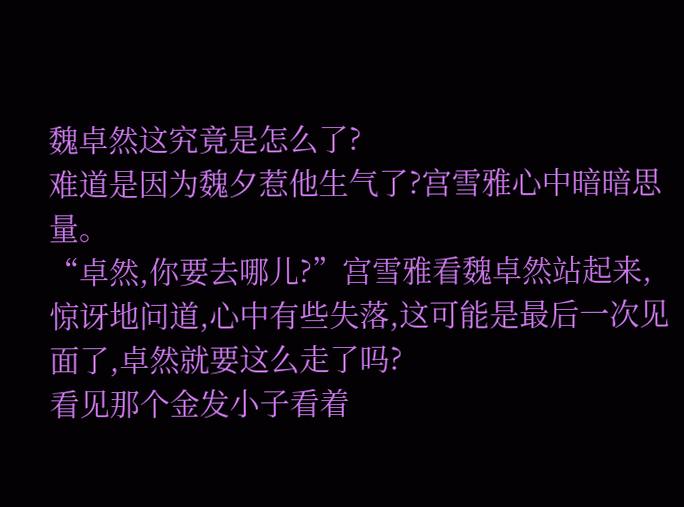魏卓然这究竟是怎么了?
难道是因为魏夕惹他生气了?宫雪雅心中暗暗思量。
“卓然,你要去哪儿?”宫雪雅看魏卓然站起来,惊讶地问道,心中有些失落,这可能是最后一次见面了,卓然就要这么走了吗?
看见那个金发小子看着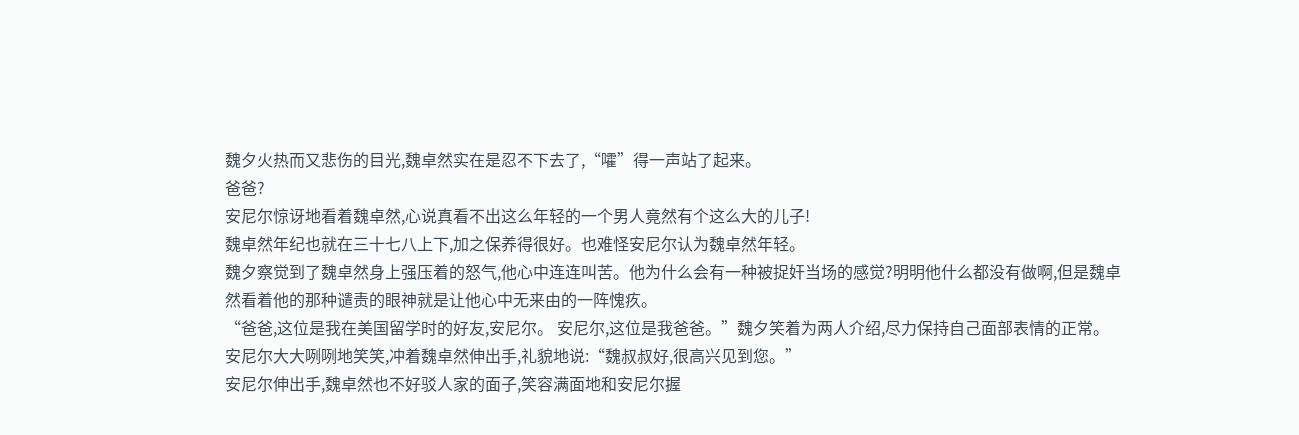魏夕火热而又悲伤的目光,魏卓然实在是忍不下去了,“嚯”得一声站了起来。
爸爸?
安尼尔惊讶地看着魏卓然,心说真看不出这么年轻的一个男人竟然有个这么大的儿子!
魏卓然年纪也就在三十七八上下,加之保养得很好。也难怪安尼尔认为魏卓然年轻。
魏夕察觉到了魏卓然身上强压着的怒气,他心中连连叫苦。他为什么会有一种被捉奸当场的感觉?明明他什么都没有做啊,但是魏卓然看着他的那种谴责的眼神就是让他心中无来由的一阵愧疚。
“爸爸,这位是我在美国留学时的好友,安尼尔。 安尼尔,这位是我爸爸。”魏夕笑着为两人介绍,尽力保持自己面部表情的正常。
安尼尔大大咧咧地笑笑,冲着魏卓然伸出手,礼貌地说:“魏叔叔好,很高兴见到您。”
安尼尔伸出手,魏卓然也不好驳人家的面子,笑容满面地和安尼尔握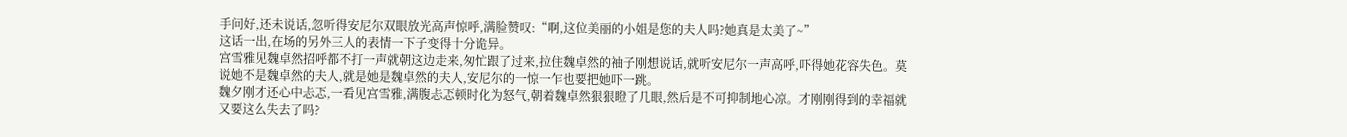手问好,还未说话,忽听得安尼尔双眼放光高声惊呼,满脸赞叹:“啊,这位美丽的小姐是您的夫人吗?她真是太美了~”
这话一出,在场的另外三人的表情一下子变得十分诡异。
宫雪雅见魏卓然招呼都不打一声就朝这边走来,匆忙跟了过来,拉住魏卓然的袖子刚想说话,就听安尼尔一声高呼,吓得她花容失色。莫说她不是魏卓然的夫人,就是她是魏卓然的夫人,安尼尔的一惊一乍也要把她吓一跳。
魏夕刚才还心中忐忑,一看见宫雪雅,满腹忐忑顿时化为怒气,朝着魏卓然狠狠瞪了几眼,然后是不可抑制地心凉。才刚刚得到的幸福就又要这么失去了吗?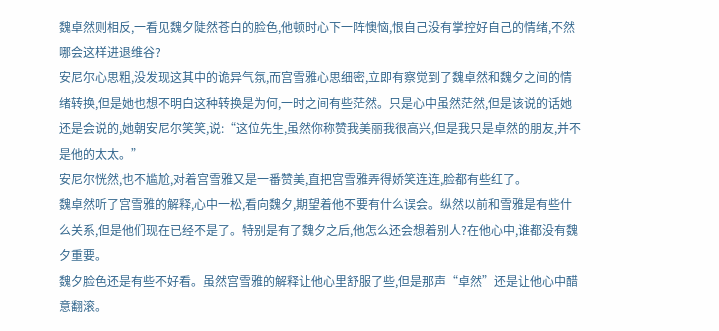魏卓然则相反,一看见魏夕陡然苍白的脸色,他顿时心下一阵懊恼,恨自己没有掌控好自己的情绪,不然哪会这样进退维谷?
安尼尔心思粗,没发现这其中的诡异气氛,而宫雪雅心思细密,立即有察觉到了魏卓然和魏夕之间的情绪转换,但是她也想不明白这种转换是为何,一时之间有些茫然。只是心中虽然茫然,但是该说的话她还是会说的,她朝安尼尔笑笑,说:“这位先生,虽然你称赞我美丽我很高兴,但是我只是卓然的朋友,并不是他的太太。”
安尼尔恍然,也不尴尬,对着宫雪雅又是一番赞美,直把宫雪雅弄得娇笑连连,脸都有些红了。
魏卓然听了宫雪雅的解释,心中一松,看向魏夕,期望着他不要有什么误会。纵然以前和雪雅是有些什么关系,但是他们现在已经不是了。特别是有了魏夕之后,他怎么还会想着别人?在他心中,谁都没有魏夕重要。
魏夕脸色还是有些不好看。虽然宫雪雅的解释让他心里舒服了些,但是那声“卓然”还是让他心中醋意翻滚。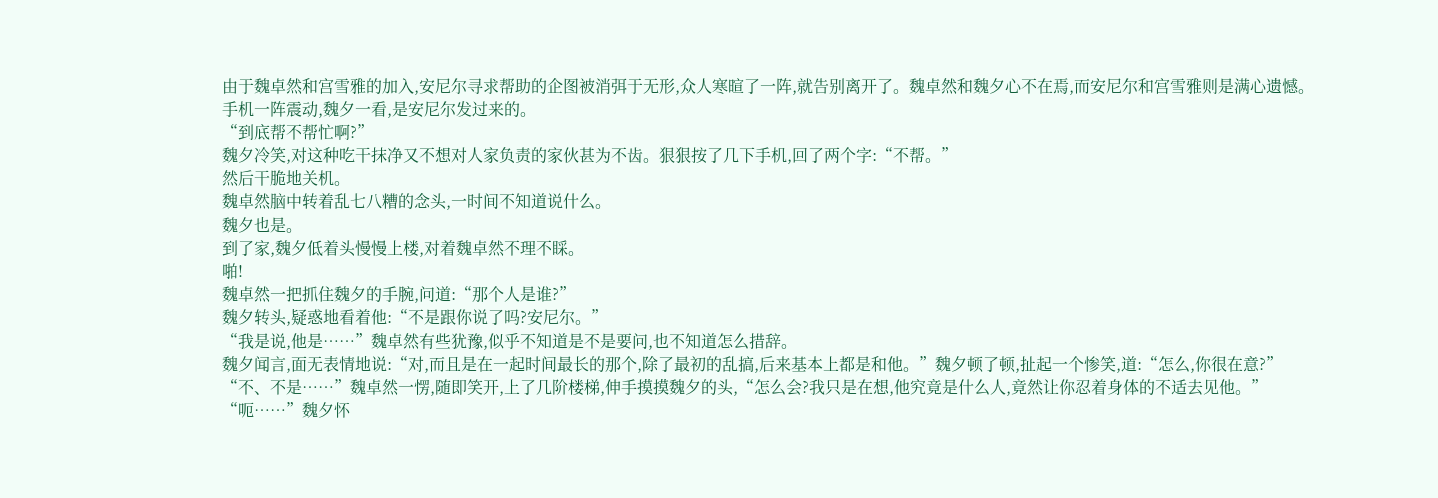由于魏卓然和宫雪雅的加入,安尼尔寻求帮助的企图被消弭于无形,众人寒暄了一阵,就告别离开了。魏卓然和魏夕心不在焉,而安尼尔和宫雪雅则是满心遗憾。
手机一阵震动,魏夕一看,是安尼尔发过来的。
“到底帮不帮忙啊?”
魏夕冷笑,对这种吃干抹净又不想对人家负责的家伙甚为不齿。狠狠按了几下手机,回了两个字:“不帮。”
然后干脆地关机。
魏卓然脑中转着乱七八糟的念头,一时间不知道说什么。
魏夕也是。
到了家,魏夕低着头慢慢上楼,对着魏卓然不理不睬。
啪!
魏卓然一把抓住魏夕的手腕,问道:“那个人是谁?”
魏夕转头,疑惑地看着他:“不是跟你说了吗?安尼尔。”
“我是说,他是……”魏卓然有些犹豫,似乎不知道是不是要问,也不知道怎么措辞。
魏夕闻言,面无表情地说:“对,而且是在一起时间最长的那个,除了最初的乱搞,后来基本上都是和他。”魏夕顿了顿,扯起一个惨笑,道:“怎么,你很在意?”
“不、不是……”魏卓然一愣,随即笑开,上了几阶楼梯,伸手摸摸魏夕的头,“怎么会?我只是在想,他究竟是什么人,竟然让你忍着身体的不适去见他。”
“呃……”魏夕怀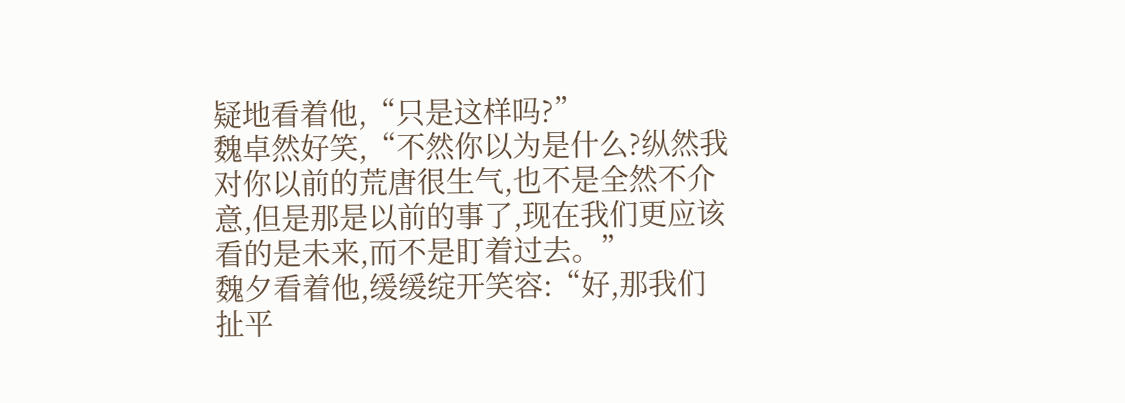疑地看着他,“只是这样吗?”
魏卓然好笑,“不然你以为是什么?纵然我对你以前的荒唐很生气,也不是全然不介意,但是那是以前的事了,现在我们更应该看的是未来,而不是盯着过去。”
魏夕看着他,缓缓绽开笑容:“好,那我们扯平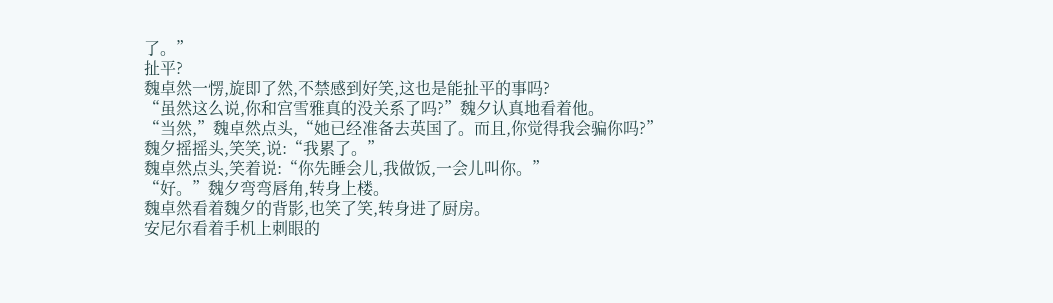了。”
扯平?
魏卓然一愣,旋即了然,不禁感到好笑,这也是能扯平的事吗?
“虽然这么说,你和宫雪雅真的没关系了吗?”魏夕认真地看着他。
“当然,”魏卓然点头,“她已经准备去英国了。而且,你觉得我会骗你吗?”
魏夕摇摇头,笑笑,说:“我累了。”
魏卓然点头,笑着说:“你先睡会儿,我做饭,一会儿叫你。”
“好。”魏夕弯弯唇角,转身上楼。
魏卓然看着魏夕的背影,也笑了笑,转身进了厨房。
安尼尔看着手机上刺眼的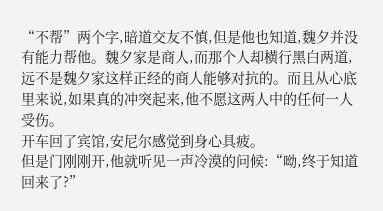“不帮”两个字,暗道交友不慎,但是他也知道,魏夕并没有能力帮他。魏夕家是商人,而那个人却横行黑白两道,远不是魏夕家这样正经的商人能够对抗的。而且从心底里来说,如果真的冲突起来,他不愿这两人中的任何一人受伤。
开车回了宾馆,安尼尔感觉到身心具疲。
但是门刚刚开,他就听见一声冷漠的问候:“呦,终于知道回来了?”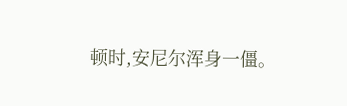顿时,安尼尔浑身一僵。